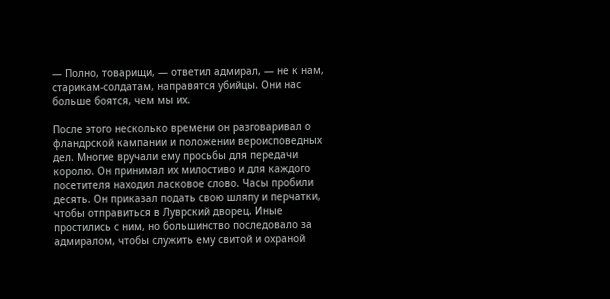— Полно, товарищи, — ответил адмирал, — не к нам, старикам-солдатам, направятся убийцы. Они нас больше боятся, чем мы их.

После этого несколько времени он разговаривал о фландрской кампании и положении вероисповедных дел. Многие вручали ему просьбы для передачи королю. Он принимал их милостиво и для каждого посетителя находил ласковое слово. Часы пробили десять. Он приказал подать свою шляпу и перчатки, чтобы отправиться в Луврский дворец. Иные простились с ним, но большинство последовало за адмиралом, чтобы служить ему свитой и охраной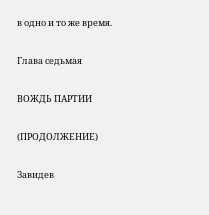в одно и то же время.

Глава седьмая

ВОЖДЬ ПАРТИИ

(ПРОДОЛЖЕНИЕ)

Завидев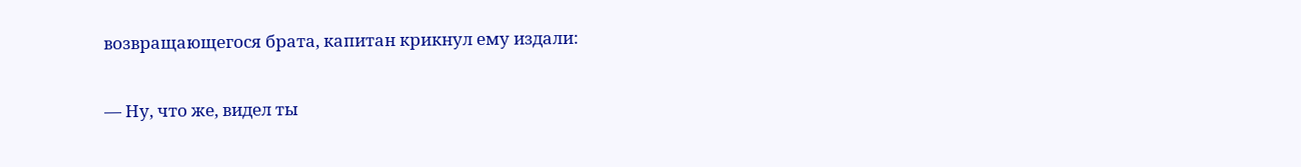возвращающегося брата, капитан крикнул ему издали:

— Ну, что же, видел ты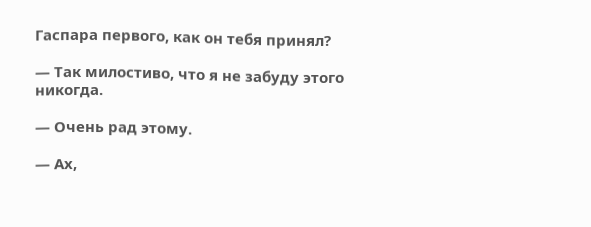Гаспара первого, как он тебя принял?

— Так милостиво, что я не забуду этого никогда.

— Очень рад этому.

— Ах,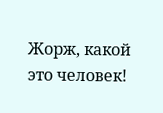Жорж, какой это человек!